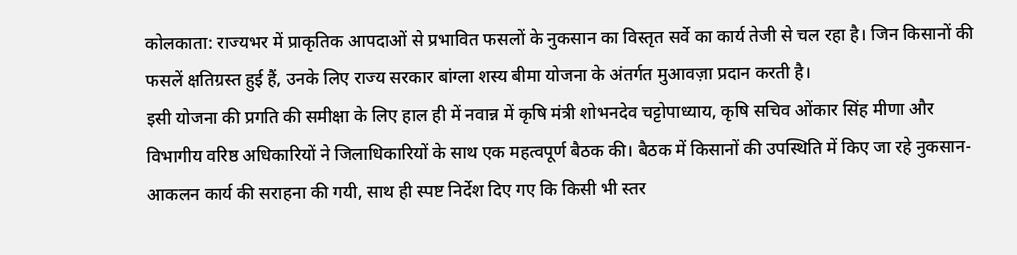कोलकाता: राज्यभर में प्राकृतिक आपदाओं से प्रभावित फसलों के नुकसान का विस्तृत सर्वे का कार्य तेजी से चल रहा है। जिन किसानों की फसलें क्षतिग्रस्त हुई हैं, उनके लिए राज्य सरकार बांग्ला शस्य बीमा योजना के अंतर्गत मुआवज़ा प्रदान करती है।
इसी योजना की प्रगति की समीक्षा के लिए हाल ही में नवान्न में कृषि मंत्री शोभनदेव चट्टोपाध्याय, कृषि सचिव ओंकार सिंह मीणा और विभागीय वरिष्ठ अधिकारियों ने जिलाधिकारियों के साथ एक महत्वपूर्ण बैठक की। बैठक में किसानों की उपस्थिति में किए जा रहे नुकसान-आकलन कार्य की सराहना की गयी, साथ ही स्पष्ट निर्देश दिए गए कि किसी भी स्तर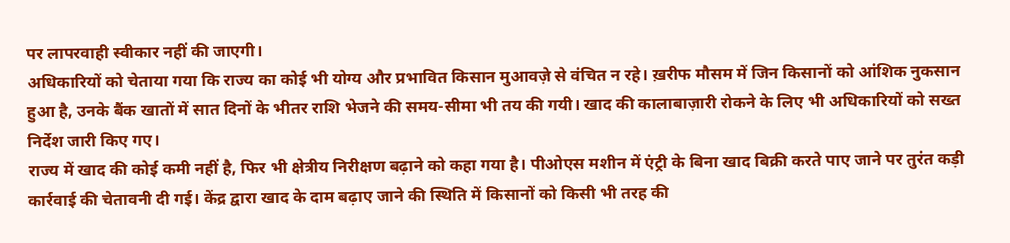पर लापरवाही स्वीकार नहीं की जाएगी।
अधिकारियों को चेताया गया कि राज्य का कोई भी योग्य और प्रभावित किसान मुआवज़े से वंचित न रहे। ख़रीफ मौसम में जिन किसानों को आंशिक नुकसान हुआ है, उनके बैंक खातों में सात दिनों के भीतर राशि भेजने की समय-सीमा भी तय की गयी। खाद की कालाबाज़ारी रोकने के लिए भी अधिकारियों को सख्त निर्देश जारी किए गए।
राज्य में खाद की कोई कमी नहीं है, फिर भी क्षेत्रीय निरीक्षण बढ़ाने को कहा गया है। पीओएस मशीन में एंट्री के बिना खाद बिक्री करते पाए जाने पर तुरंत कड़ी कार्रवाई की चेतावनी दी गई। केंद्र द्वारा खाद के दाम बढ़ाए जाने की स्थिति में किसानों को किसी भी तरह की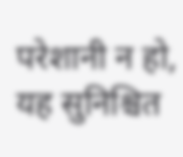परेशानी न हो, यह सुनिश्चित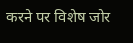करने पर विशेष जोर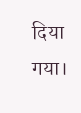दिया गया।